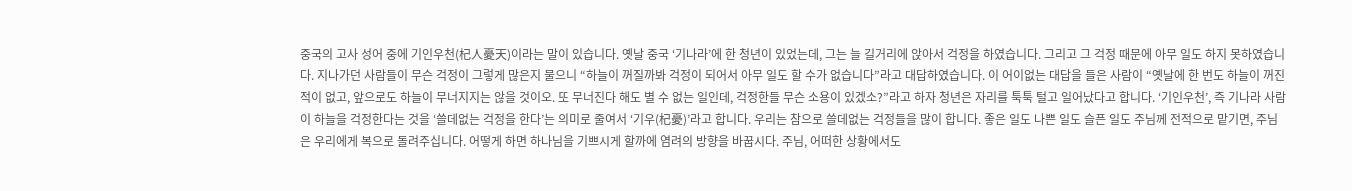중국의 고사 성어 중에 기인우천(杞人憂天)이라는 말이 있습니다. 옛날 중국 ‘기나라’에 한 청년이 있었는데, 그는 늘 길거리에 앉아서 걱정을 하였습니다. 그리고 그 걱정 때문에 아무 일도 하지 못하였습니다. 지나가던 사람들이 무슨 걱정이 그렇게 많은지 물으니 “하늘이 꺼질까봐 걱정이 되어서 아무 일도 할 수가 없습니다”라고 대답하였습니다. 이 어이없는 대답을 들은 사람이 “옛날에 한 번도 하늘이 꺼진 적이 없고, 앞으로도 하늘이 무너지지는 않을 것이오. 또 무너진다 해도 별 수 없는 일인데, 걱정한들 무슨 소용이 있겠소?”라고 하자 청년은 자리를 툭툭 털고 일어났다고 합니다. ‘기인우천’, 즉 기나라 사람이 하늘을 걱정한다는 것을 ‘쓸데없는 걱정을 한다’는 의미로 줄여서 ‘기우(杞憂)’라고 합니다. 우리는 참으로 쓸데없는 걱정들을 많이 합니다. 좋은 일도 나쁜 일도 슬픈 일도 주님께 전적으로 맡기면, 주님은 우리에게 복으로 돌려주십니다. 어떻게 하면 하나님을 기쁘시게 할까에 염려의 방향을 바꿉시다. 주님, 어떠한 상황에서도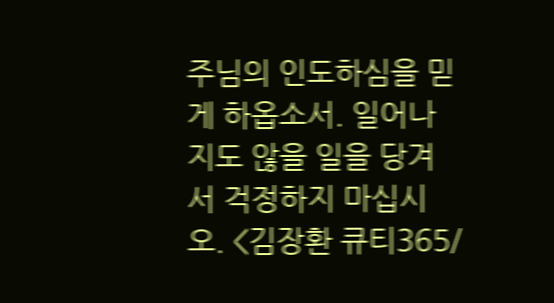주님의 인도하심을 믿게 하옵소서. 일어나지도 않을 일을 당겨서 걱정하지 마십시오. <김장환 큐티365/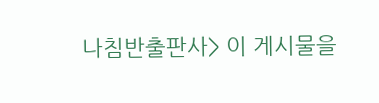나침반출판사> 이 게시물을